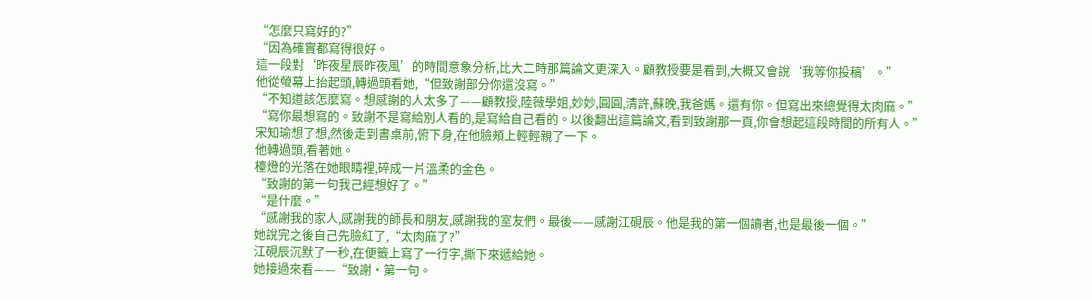“怎麼只寫好的?”
“因為確實都寫得很好。
這一段對‘昨夜星辰昨夜風’的時間意象分析,比大二時那篇論文更深入。顧教授要是看到,大概又會說‘我等你投稿’。”
他從螢幕上抬起頭,轉過頭看她,“但致謝部分你還沒寫。”
“不知道該怎麼寫。想感謝的人太多了——顧教授,陸薇學姐,妙妙,圓圓,清許,蘇晚,我爸媽。還有你。但寫出來總覺得太肉麻。”
“寫你最想寫的。致謝不是寫給別人看的,是寫給自己看的。以後翻出這篇論文,看到致謝那一頁,你會想起這段時間的所有人。”
宋知瑜想了想,然後走到書桌前,俯下身,在他臉頰上輕輕親了一下。
他轉過頭,看著她。
檯燈的光落在她眼睛裡,碎成一片溫柔的金色。
“致謝的第一句我己經想好了。”
“是什麼。”
“感謝我的家人,感謝我的師長和朋友,感謝我的室友們。最後——感謝江硯辰。他是我的第一個讀者,也是最後一個。”
她說完之後自己先臉紅了,“太肉麻了?”
江硯辰沉默了一秒,在便籤上寫了一行字,撕下來遞給她。
她接過來看——“致謝·第一句。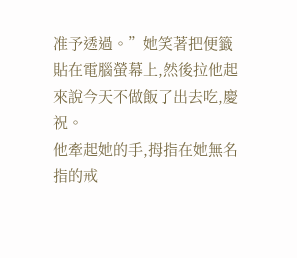准予透過。”她笑著把便籤貼在電腦螢幕上,然後拉他起來說今天不做飯了出去吃,慶祝。
他牽起她的手,拇指在她無名指的戒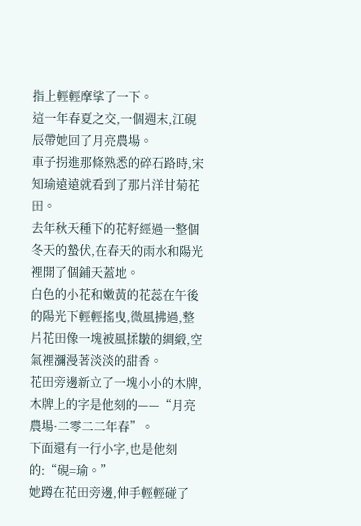指上輕輕摩挲了一下。
這一年春夏之交,一個週末,江硯辰帶她回了月亮農場。
車子拐進那條熟悉的碎石路時,宋知瑜遠遠就看到了那片洋甘菊花田。
去年秋天種下的花籽經過一整個冬天的蟄伏,在春天的雨水和陽光裡開了個鋪天蓋地。
白色的小花和嫩黃的花蕊在午後的陽光下輕輕搖曳,微風拂過,整片花田像一塊被風揉皺的綢緞,空氣裡瀰漫著淡淡的甜香。
花田旁邊新立了一塊小小的木牌,木牌上的字是他刻的——“月亮農場·二零二二年春”。
下面還有一行小字,也是他刻的:“硯=瑜。”
她蹲在花田旁邊,伸手輕輕碰了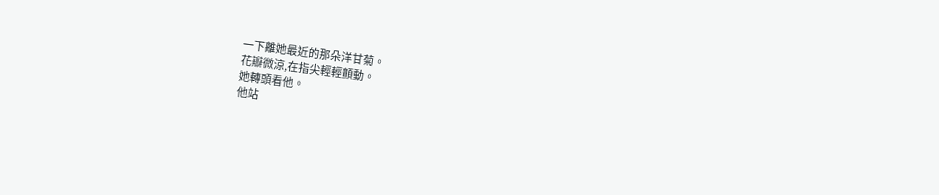一下離她最近的那朵洋甘菊。
花瓣微涼,在指尖輕輕顫動。
她轉頭看他。
他站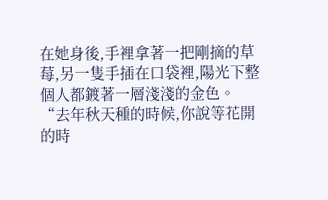在她身後,手裡拿著一把剛摘的草莓,另一隻手插在口袋裡,陽光下整個人都鍍著一層淺淺的金色。
“去年秋天種的時候,你說等花開的時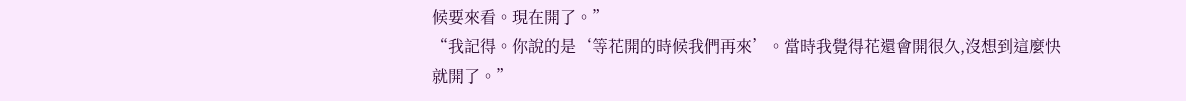候要來看。現在開了。”
“我記得。你說的是‘等花開的時候我們再來’。當時我覺得花還會開很久,沒想到這麼快就開了。”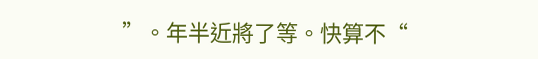”。年半近將了等。快算不“